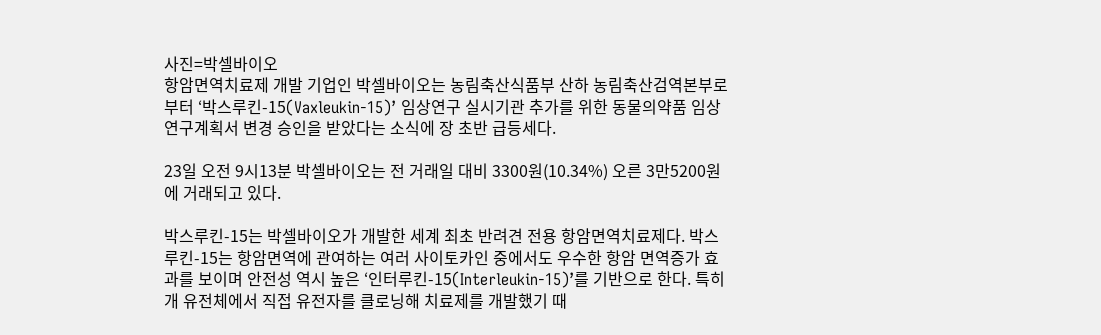사진=박셀바이오
항암면역치료제 개발 기업인 박셀바이오는 농림축산식품부 산하 농림축산검역본부로부터 ‘박스루킨-15(Vaxleukin-15)’ 임상연구 실시기관 추가를 위한 동물의약품 임상연구계획서 변경 승인을 받았다는 소식에 장 초반 급등세다.

23일 오전 9시13분 박셀바이오는 전 거래일 대비 3300원(10.34%) 오른 3만5200원에 거래되고 있다.

박스루킨-15는 박셀바이오가 개발한 세계 최초 반려견 전용 항암면역치료제다. 박스루킨-15는 항암면역에 관여하는 여러 사이토카인 중에서도 우수한 항암 면역증가 효과를 보이며 안전성 역시 높은 ‘인터루킨-15(Interleukin-15)’를 기반으로 한다. 특히 개 유전체에서 직접 유전자를 클로닝해 치료제를 개발했기 때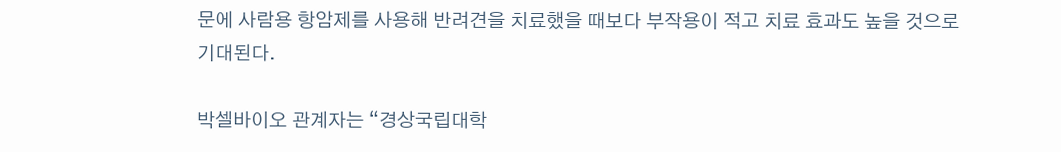문에 사람용 항암제를 사용해 반려견을 치료했을 때보다 부작용이 적고 치료 효과도 높을 것으로 기대된다.

박셀바이오 관계자는 “경상국립대학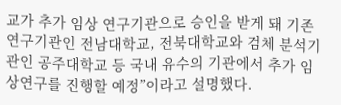교가 추가 임상 연구기관으로 승인을 받게 돼 기존 연구기관인 전남대학교, 전북대학교와 검체 분석기관인 공주대학교 등 국내 유수의 기관에서 추가 임상연구를 진행할 예정”이라고 설명했다.